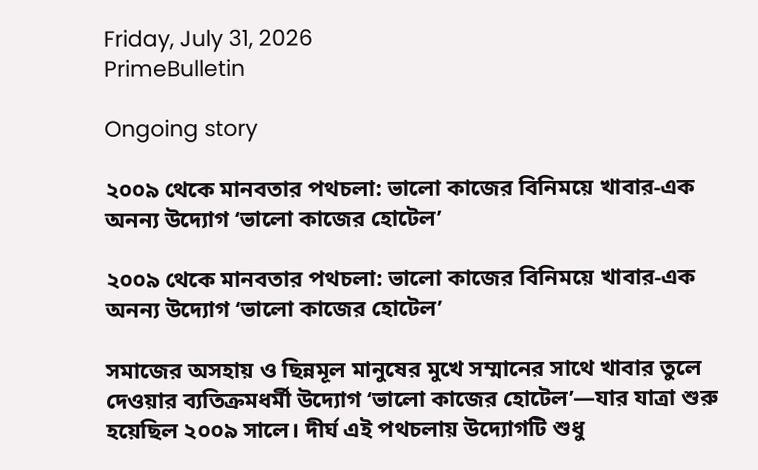Friday, July 31, 2026
PrimeBulletin

Ongoing story

২০০৯ থেকে মানবতার পথচলা: ভালো কাজের বিনিময়ে খাবার-এক অনন্য উদ্যোগ ‘ভালো কাজের হোটেল’

২০০৯ থেকে মানবতার পথচলা: ভালো কাজের বিনিময়ে খাবার-এক অনন্য উদ্যোগ ‘ভালো কাজের হোটেল’

সমাজের অসহায় ও ছিন্নমূল মানুষের মুখে সম্মানের সাথে খাবার তুলে দেওয়ার ব্যতিক্রমধর্মী উদ্যোগ ‘ভালো কাজের হোটেল’—যার যাত্রা শুরু হয়েছিল ২০০৯ সালে। দীর্ঘ এই পথচলায় উদ্যোগটি শুধু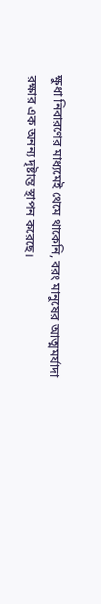ক্ষুধা নিবারণের মাধ্যমেই থেমে থাকেনি, বরং মানুষের আত্মমর্যাদা রক্ষার এক অনন্য দৃষ্টান্ত স্থাপন করেছে।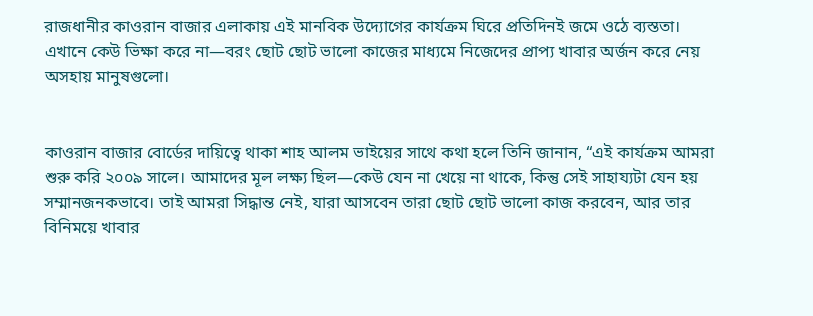রাজধানীর কাওরান বাজার এলাকায় এই মানবিক উদ্যোগের কার্যক্রম ঘিরে প্রতিদিনই জমে ওঠে ব্যস্ততা। এখানে কেউ ভিক্ষা করে না—বরং ছোট ছোট ভালো কাজের মাধ্যমে নিজেদের প্রাপ্য খাবার অর্জন করে নেয় অসহায় মানুষগুলো।


কাওরান বাজার বোর্ডের দায়িত্বে থাকা শাহ আলম ভাইয়ের সাথে কথা হলে তিনি জানান, “এই কার্যক্রম আমরা শুরু করি ২০০৯ সালে। আমাদের মূল লক্ষ্য ছিল—কেউ যেন না খেয়ে না থাকে, কিন্তু সেই সাহায্যটা যেন হয় সম্মানজনকভাবে। তাই আমরা সিদ্ধান্ত নেই, যারা আসবেন তারা ছোট ছোট ভালো কাজ করবেন, আর তার বিনিময়ে খাবার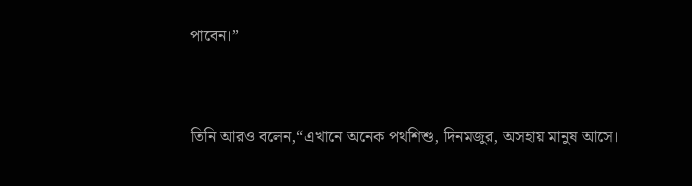পাবেন।”


তিনি আরও বলেন,“এখানে অনেক পথশিশু, দিনমজুর, অসহায় মানুষ আসে।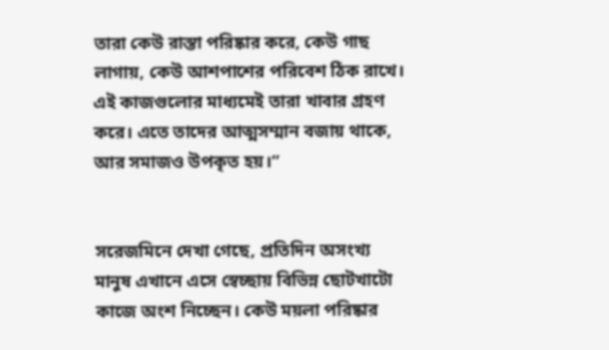তারা কেউ রাস্তা পরিষ্কার করে, কেউ গাছ লাগায়, কেউ আশপাশের পরিবেশ ঠিক রাখে। এই কাজগুলোর মাধ্যমেই তারা খাবার গ্রহণ করে। এতে তাদের আত্মসম্মান বজায় থাকে, আর সমাজও উপকৃত হয়।”


সরেজমিনে দেখা গেছে, প্রতিদিন অসংখ্য মানুষ এখানে এসে স্বেচ্ছায় বিভিন্ন ছোটখাটো কাজে অংশ নিচ্ছেন। কেউ ময়লা পরিষ্কার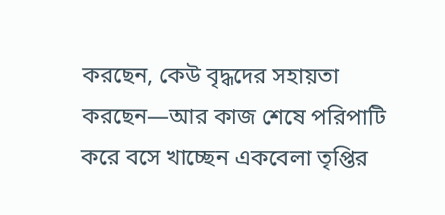করছেন, কেউ বৃদ্ধদের সহায়তা করছেন—আর কাজ শেষে পরিপাটি করে বসে খাচ্ছেন একবেলা তৃপ্তির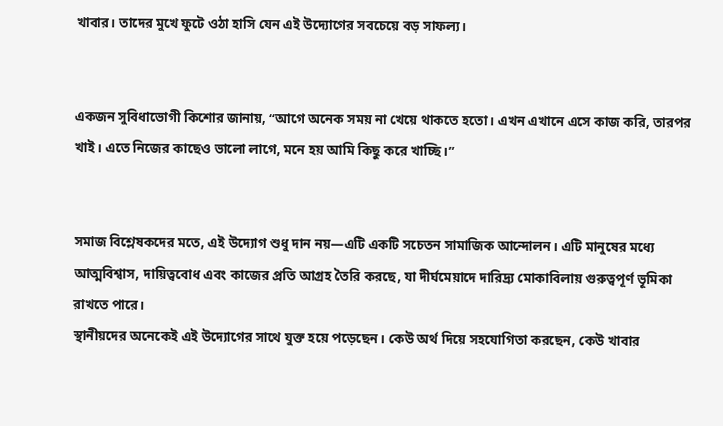খাবার। তাদের মুখে ফুটে ওঠা হাসি যেন এই উদ্যোগের সবচেয়ে বড় সাফল্য।


একজন সুবিধাভোগী কিশোর জানায়, “আগে অনেক সময় না খেয়ে থাকতে হতো। এখন এখানে এসে কাজ করি, তারপর খাই। এতে নিজের কাছেও ভালো লাগে, মনে হয় আমি কিছু করে খাচ্ছি।”


সমাজ বিশ্লেষকদের মতে, এই উদ্যোগ শুধু দান নয়—এটি একটি সচেতন সামাজিক আন্দোলন। এটি মানুষের মধ্যে আত্মবিশ্বাস, দায়িত্ববোধ এবং কাজের প্রতি আগ্রহ তৈরি করছে, যা দীর্ঘমেয়াদে দারিদ্র্য মোকাবিলায় গুরুত্বপূর্ণ ভূমিকা রাখতে পারে।
স্থানীয়দের অনেকেই এই উদ্যোগের সাথে যুক্ত হয়ে পড়েছেন। কেউ অর্থ দিয়ে সহযোগিতা করছেন, কেউ খাবার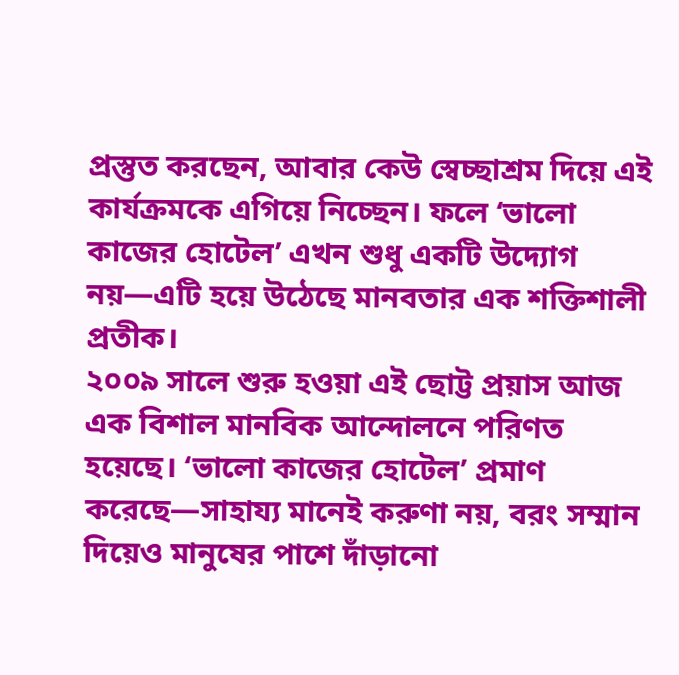প্রস্তুত করছেন, আবার কেউ স্বেচ্ছাশ্রম দিয়ে এই কার্যক্রমকে এগিয়ে নিচ্ছেন। ফলে ‘ভালো কাজের হোটেল’ এখন শুধু একটি উদ্যোগ নয়—এটি হয়ে উঠেছে মানবতার এক শক্তিশালী প্রতীক।
২০০৯ সালে শুরু হওয়া এই ছোট্ট প্রয়াস আজ এক বিশাল মানবিক আন্দোলনে পরিণত হয়েছে। ‘ভালো কাজের হোটেল’ প্রমাণ করেছে—সাহায্য মানেই করুণা নয়, বরং সম্মান দিয়েও মানুষের পাশে দাঁড়ানো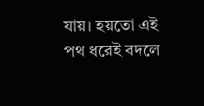যায়। হয়তো এই পথ ধরেই বদলে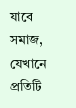যাবে সমাজ, যেখানে প্রতিটি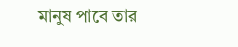মানুষ পাবে তার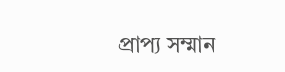প্রাপ্য সম্মান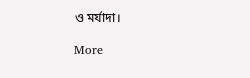ও মর্যাদা।

More